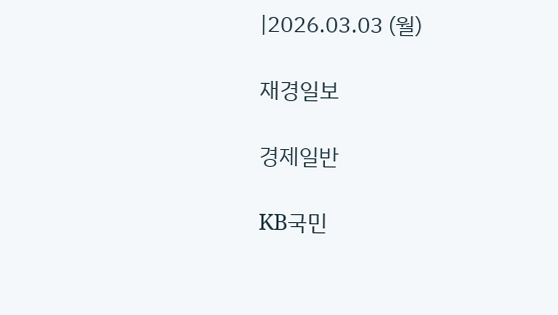|2026.03.03 (월)

재경일보

경제일반

KB국민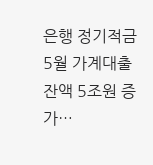은행 정기적금
5월 가계대출 잔액 5조원 증가…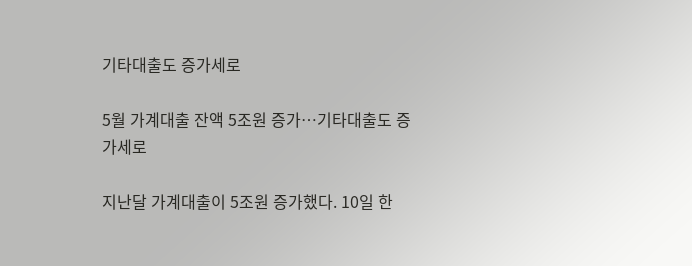기타대출도 증가세로

5월 가계대출 잔액 5조원 증가…기타대출도 증가세로

지난달 가계대출이 5조원 증가했다. 10일 한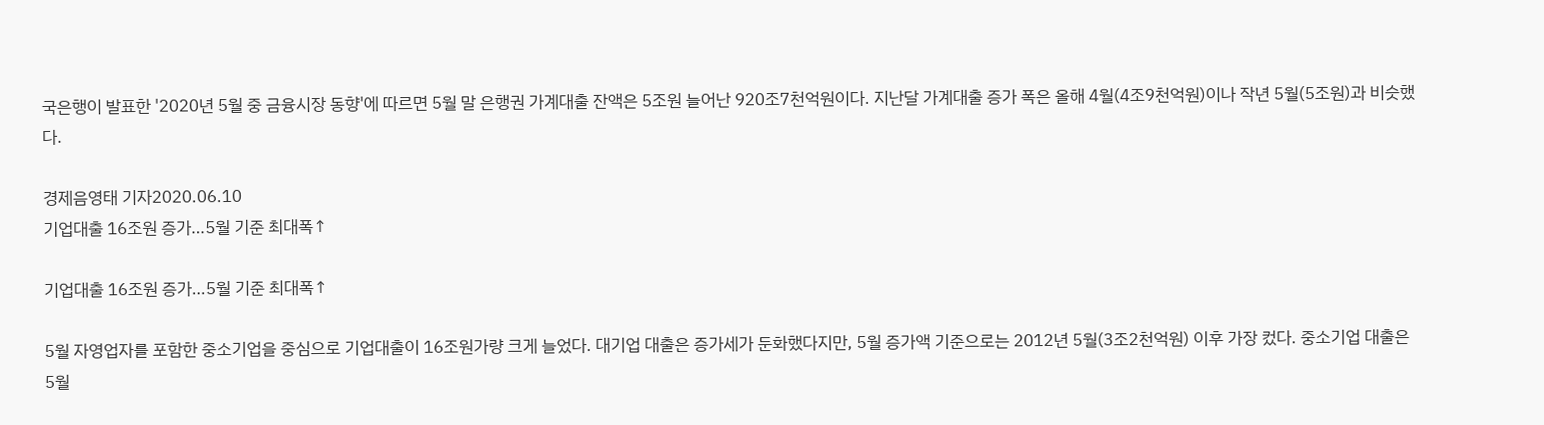국은행이 발표한 '2020년 5월 중 금융시장 동향'에 따르면 5월 말 은행권 가계대출 잔액은 5조원 늘어난 920조7천억원이다. 지난달 가계대출 증가 폭은 올해 4월(4조9천억원)이나 작년 5월(5조원)과 비슷했다.

경제음영태 기자2020.06.10
기업대출 16조원 증가…5월 기준 최대폭↑

기업대출 16조원 증가…5월 기준 최대폭↑

5월 자영업자를 포함한 중소기업을 중심으로 기업대출이 16조원가량 크게 늘었다. 대기업 대출은 증가세가 둔화했다지만, 5월 증가액 기준으로는 2012년 5월(3조2천억원) 이후 가장 컸다. 중소기업 대출은 5월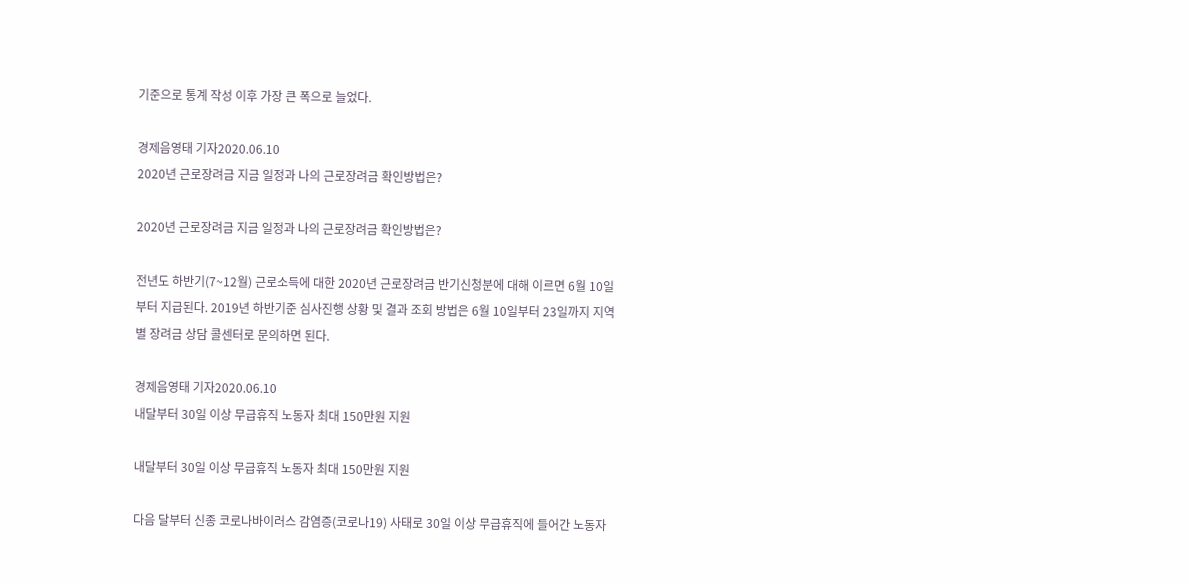기준으로 통계 작성 이후 가장 큰 폭으로 늘었다.

경제음영태 기자2020.06.10
2020년 근로장려금 지금 일정과 나의 근로장려금 확인방법은?

2020년 근로장려금 지금 일정과 나의 근로장려금 확인방법은?

전년도 하반기(7~12월) 근로소득에 대한 2020년 근로장려금 반기신청분에 대해 이르면 6월 10일부터 지급된다. 2019년 하반기준 심사진행 상황 및 결과 조회 방법은 6월 10일부터 23일까지 지역별 장려금 상담 콜센터로 문의하면 된다.

경제음영태 기자2020.06.10
내달부터 30일 이상 무급휴직 노동자 최대 150만원 지원

내달부터 30일 이상 무급휴직 노동자 최대 150만원 지원

다음 달부터 신종 코로나바이러스 감염증(코로나19) 사태로 30일 이상 무급휴직에 들어간 노동자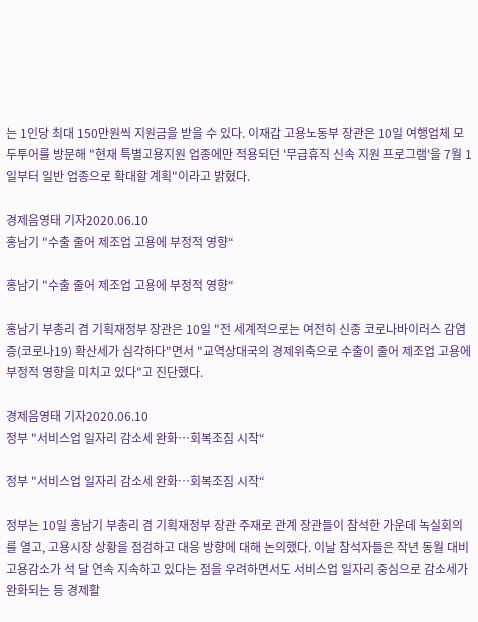는 1인당 최대 150만원씩 지원금을 받을 수 있다. 이재갑 고용노동부 장관은 10일 여행업체 모두투어를 방문해 "현재 특별고용지원 업종에만 적용되던 '무급휴직 신속 지원 프로그램'을 7월 1일부터 일반 업종으로 확대할 계획"이라고 밝혔다.

경제음영태 기자2020.06.10
홍남기 "수출 줄어 제조업 고용에 부정적 영향“

홍남기 "수출 줄어 제조업 고용에 부정적 영향“

홍남기 부총리 겸 기획재정부 장관은 10일 "전 세계적으로는 여전히 신종 코로나바이러스 감염증(코로나19) 확산세가 심각하다"면서 "교역상대국의 경제위축으로 수출이 줄어 제조업 고용에 부정적 영향을 미치고 있다"고 진단했다.

경제음영태 기자2020.06.10
정부 "서비스업 일자리 감소세 완화…회복조짐 시작“

정부 "서비스업 일자리 감소세 완화…회복조짐 시작“

정부는 10일 홍남기 부총리 겸 기획재정부 장관 주재로 관계 장관들이 참석한 가운데 녹실회의를 열고, 고용시장 상황을 점검하고 대응 방향에 대해 논의했다. 이날 참석자들은 작년 동월 대비 고용감소가 석 달 연속 지속하고 있다는 점을 우려하면서도 서비스업 일자리 중심으로 감소세가 완화되는 등 경제활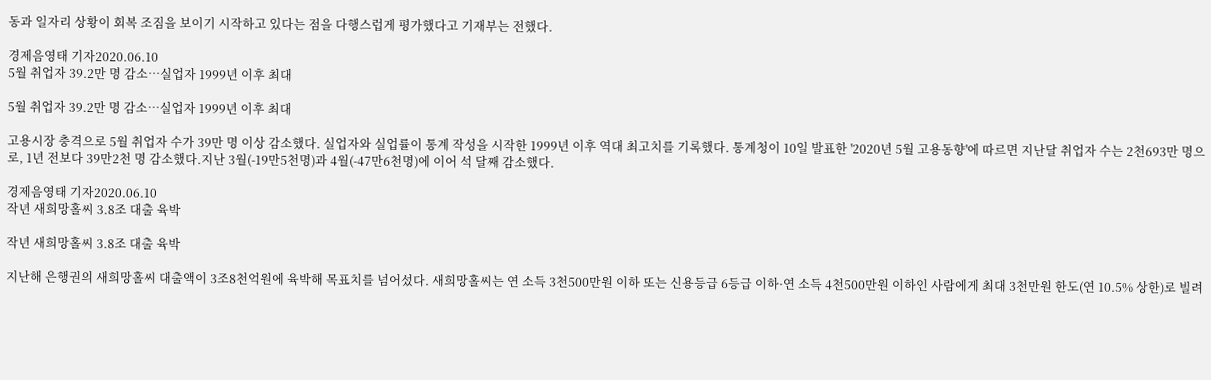동과 일자리 상황이 회복 조짐을 보이기 시작하고 있다는 점을 다행스럽게 평가했다고 기재부는 전했다.

경제음영태 기자2020.06.10
5월 취업자 39.2만 명 감소…실업자 1999년 이후 최대

5월 취업자 39.2만 명 감소…실업자 1999년 이후 최대

고용시장 충격으로 5월 취업자 수가 39만 명 이상 감소했다. 실업자와 실업률이 통계 작성을 시작한 1999년 이후 역대 최고치를 기록했다. 통계청이 10일 발표한 '2020년 5월 고용동향'에 따르면 지난달 취업자 수는 2천693만 명으로, 1년 전보다 39만2천 명 감소했다.지난 3월(-19만5천명)과 4월(-47만6천명)에 이어 석 달째 감소했다.

경제음영태 기자2020.06.10
작년 새희망홀씨 3.8조 대출 육박

작년 새희망홀씨 3.8조 대출 육박

지난해 은행권의 새희망홀씨 대출액이 3조8천억원에 육박해 목표치를 넘어섰다. 새희망홀씨는 연 소득 3천500만원 이하 또는 신용등급 6등급 이하·연 소득 4천500만원 이하인 사람에게 최대 3천만원 한도(연 10.5% 상한)로 빌려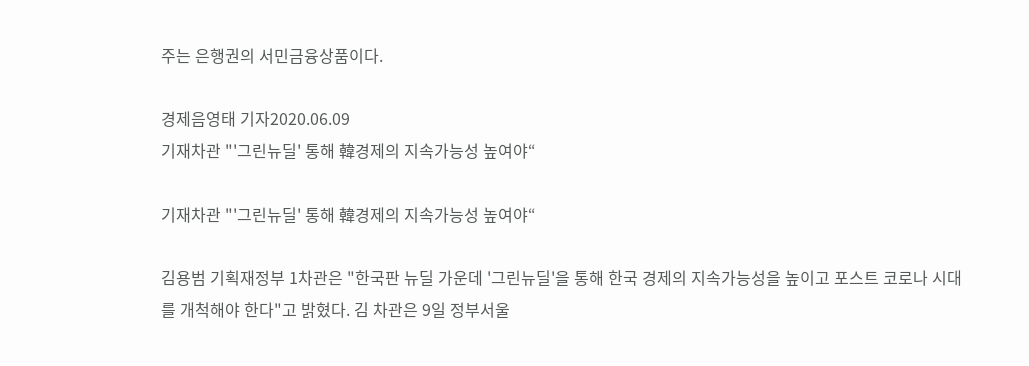주는 은행권의 서민금융상품이다.

경제음영태 기자2020.06.09
기재차관 "'그린뉴딜' 통해 韓경제의 지속가능성 높여야“

기재차관 "'그린뉴딜' 통해 韓경제의 지속가능성 높여야“

김용범 기획재정부 1차관은 "한국판 뉴딜 가운데 '그린뉴딜'을 통해 한국 경제의 지속가능성을 높이고 포스트 코로나 시대를 개척해야 한다"고 밝혔다. 김 차관은 9일 정부서울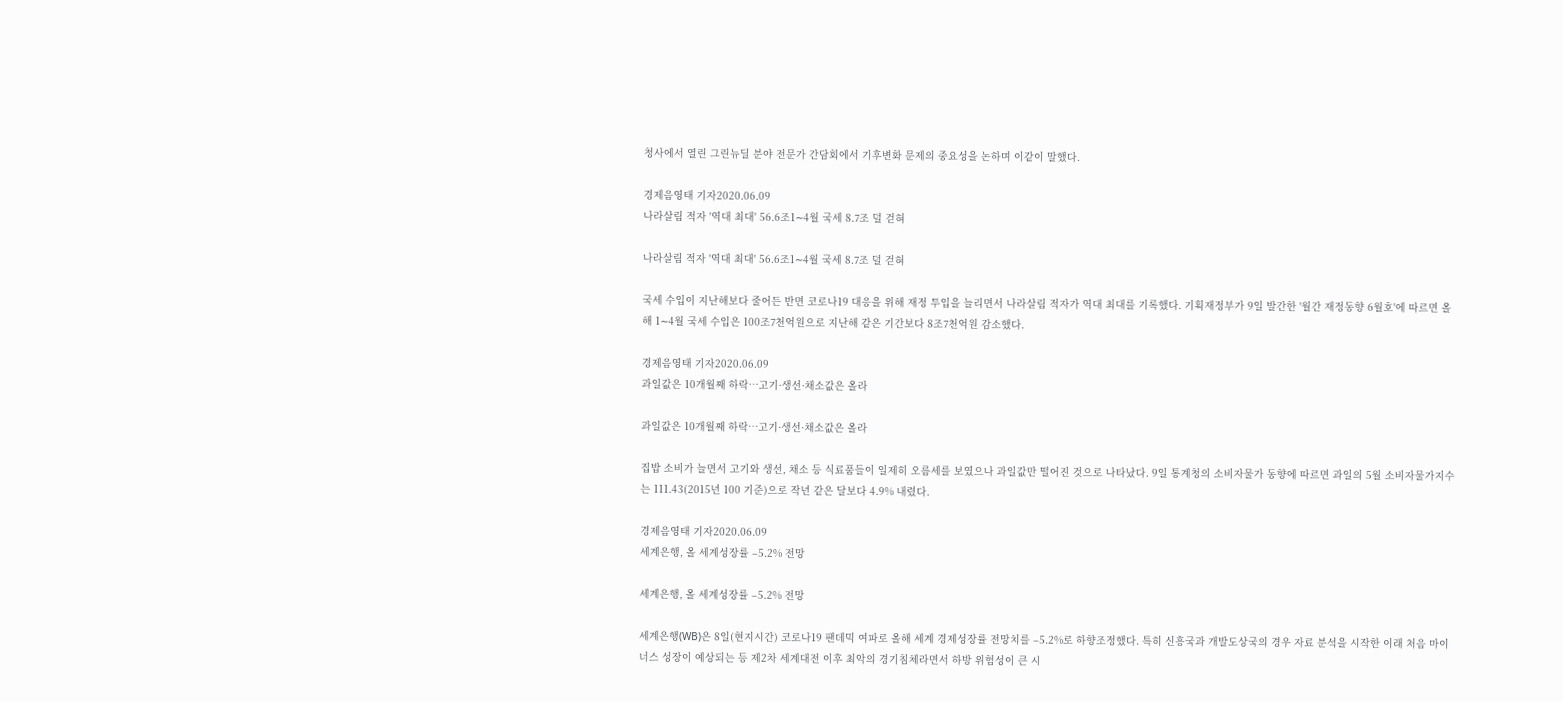청사에서 열린 그린뉴딜 분야 전문가 간담회에서 기후변화 문제의 중요성을 논하며 이같이 말했다.

경제음영태 기자2020.06.09
나라살림 적자 '역대 최대' 56.6조1∼4월 국세 8.7조 덜 걷혀

나라살림 적자 '역대 최대' 56.6조1∼4월 국세 8.7조 덜 걷혀

국세 수입이 지난해보다 줄어든 반면 코로나19 대응을 위해 재정 투입을 늘리면서 나라살림 적자가 역대 최대를 기록했다. 기획재정부가 9일 발간한 '월간 재정동향 6월호'에 따르면 올해 1∼4월 국세 수입은 100조7천억원으로 지난해 같은 기간보다 8조7천억원 감소했다.

경제음영태 기자2020.06.09
과일값은 10개월째 하락…고기·생선·채소값은 올라

과일값은 10개월째 하락…고기·생선·채소값은 올라

집밥 소비가 늘면서 고기와 생선, 채소 등 식료품들이 일제히 오름세를 보였으나 과일값만 떨어진 것으로 나타났다. 9일 통계청의 소비자물가 동향에 따르면 과일의 5월 소비자물가지수는 111.43(2015년 100 기준)으로 작년 같은 달보다 4.9% 내렸다.

경제음영태 기자2020.06.09
세계은행, 올 세계성장률 –5.2% 전망

세계은행, 올 세계성장률 –5.2% 전망

세계은행(WB)은 8일(현지시간) 코로나19 팬데믹 여파로 올해 세계 경제성장률 전망치를 –5.2%로 하향조정했다. 특히 신흥국과 개발도상국의 경우 자료 분석을 시작한 이래 처음 마이너스 성장이 예상되는 등 제2차 세계대전 이후 최악의 경기침체라면서 하방 위험성이 큰 시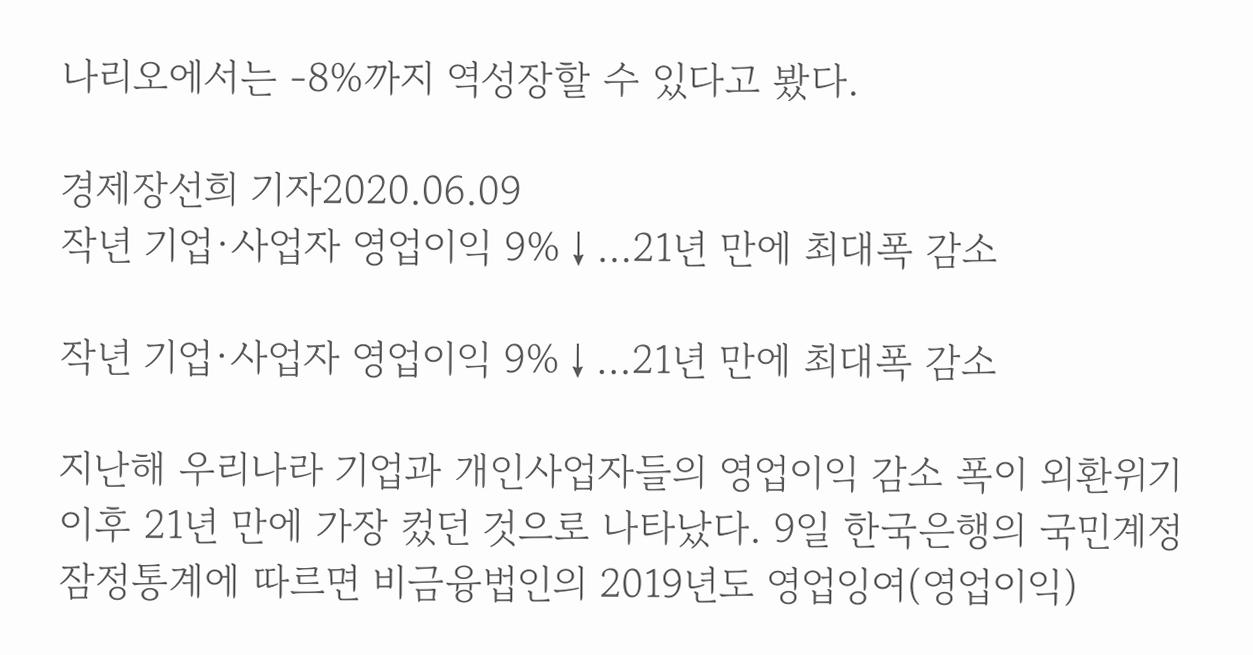나리오에서는 -8%까지 역성장할 수 있다고 봤다.

경제장선희 기자2020.06.09
작년 기업·사업자 영업이익 9%↓…21년 만에 최대폭 감소

작년 기업·사업자 영업이익 9%↓…21년 만에 최대폭 감소

지난해 우리나라 기업과 개인사업자들의 영업이익 감소 폭이 외환위기 이후 21년 만에 가장 컸던 것으로 나타났다. 9일 한국은행의 국민계정 잠정통계에 따르면 비금융법인의 2019년도 영업잉여(영업이익)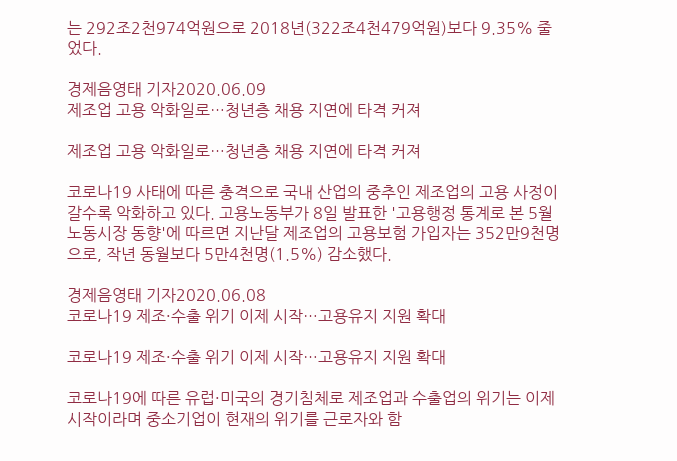는 292조2천974억원으로 2018년(322조4천479억원)보다 9.35% 줄었다.

경제음영태 기자2020.06.09
제조업 고용 악화일로…청년층 채용 지연에 타격 커져

제조업 고용 악화일로…청년층 채용 지연에 타격 커져

코로나19 사태에 따른 충격으로 국내 산업의 중추인 제조업의 고용 사정이 갈수록 악화하고 있다. 고용노동부가 8일 발표한 '고용행정 통계로 본 5월 노동시장 동향'에 따르면 지난달 제조업의 고용보험 가입자는 352만9천명으로, 작년 동월보다 5만4천명(1.5%) 감소했다.

경제음영태 기자2020.06.08
코로나19 제조·수출 위기 이제 시작…고용유지 지원 확대

코로나19 제조·수출 위기 이제 시작…고용유지 지원 확대

코로나19에 따른 유럽·미국의 경기침체로 제조업과 수출업의 위기는 이제 시작이라며 중소기업이 현재의 위기를 근로자와 함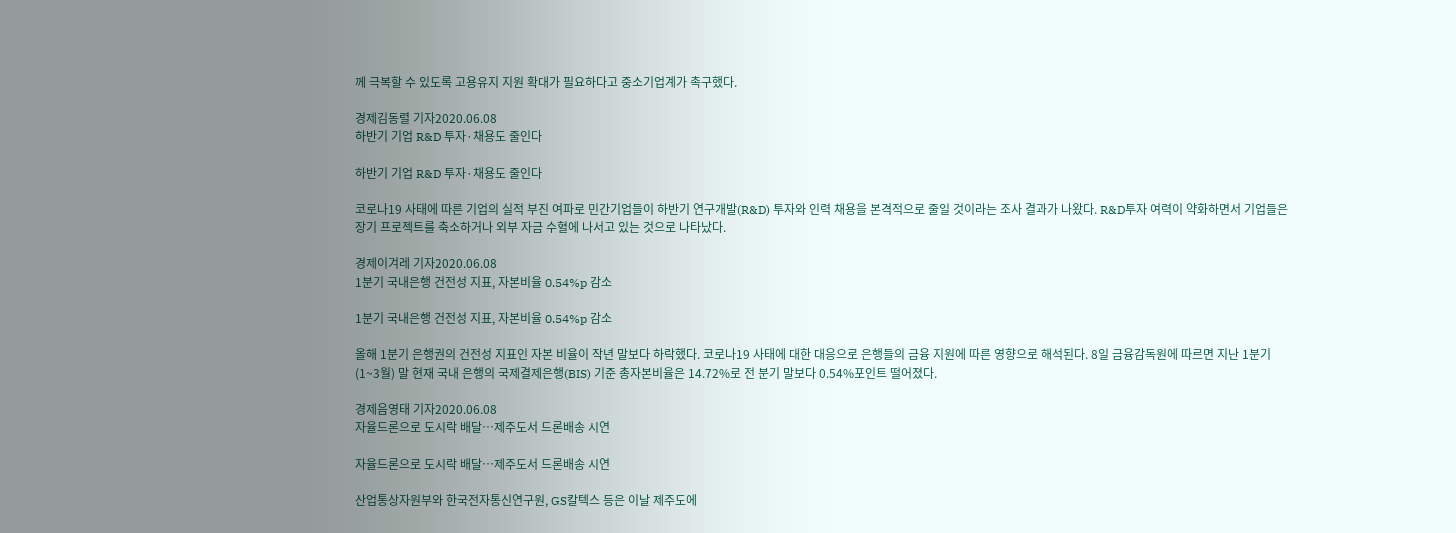께 극복할 수 있도록 고용유지 지원 확대가 필요하다고 중소기업계가 촉구했다.

경제김동렬 기자2020.06.08
하반기 기업 R&D 투자·채용도 줄인다

하반기 기업 R&D 투자·채용도 줄인다

코로나19 사태에 따른 기업의 실적 부진 여파로 민간기업들이 하반기 연구개발(R&D) 투자와 인력 채용을 본격적으로 줄일 것이라는 조사 결과가 나왔다. R&D투자 여력이 약화하면서 기업들은 장기 프로젝트를 축소하거나 외부 자금 수혈에 나서고 있는 것으로 나타났다.

경제이겨레 기자2020.06.08
1분기 국내은행 건전성 지표, 자본비율 0.54%p 감소

1분기 국내은행 건전성 지표, 자본비율 0.54%p 감소

올해 1분기 은행권의 건전성 지표인 자본 비율이 작년 말보다 하락했다. 코로나19 사태에 대한 대응으로 은행들의 금융 지원에 따른 영향으로 해석된다. 8일 금융감독원에 따르면 지난 1분기(1~3월) 말 현재 국내 은행의 국제결제은행(BIS) 기준 총자본비율은 14.72%로 전 분기 말보다 0.54%포인트 떨어졌다.

경제음영태 기자2020.06.08
자율드론으로 도시락 배달…제주도서 드론배송 시연

자율드론으로 도시락 배달…제주도서 드론배송 시연

산업통상자원부와 한국전자통신연구원, GS칼텍스 등은 이날 제주도에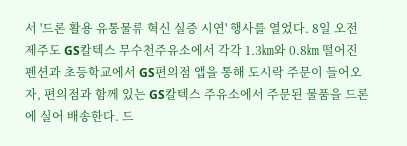서 '드론 활용 유통물류 혁신 실증 시연' 행사를 열었다. 8일 오전 제주도 GS칼텍스 무수천주유소에서 각각 1.3㎞와 0.8㎞ 떨어진 펜션과 초등학교에서 GS편의점 앱을 통해 도시락 주문이 들어오자, 편의점과 함께 있는 GS칼텍스 주유소에서 주문된 물품을 드론에 실어 배송한다. 드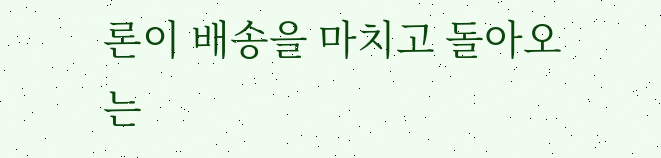론이 배송을 마치고 돌아오는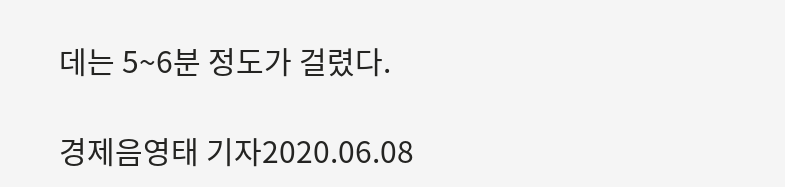데는 5~6분 정도가 걸렸다.

경제음영태 기자2020.06.08